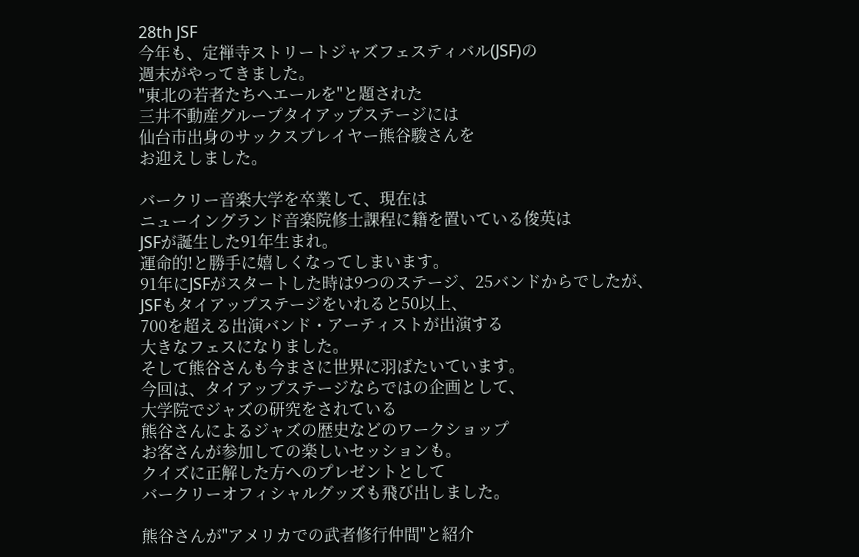28th JSF
今年も、定禅寺ストリートジャズフェスティバル(JSF)の
週末がやってきました。
"東北の若者たちへエールを"と題された
三井不動産グループタイアップステージには
仙台市出身のサックスプレイヤー熊谷駿さんを
お迎えしました。

バークリー音楽大学を卒業して、現在は
ニューイングランド音楽院修士課程に籍を置いている俊英は
JSFが誕生した91年生まれ。
運命的!と勝手に嬉しくなってしまいます。
91年にJSFがスタートした時は9つのステージ、25バンドからでしたが、
JSFもタイアップステージをいれると50以上、
700を超える出演バンド・アーティストが出演する
大きなフェスになりました。
そして熊谷さんも今まさに世界に羽ばたいています。
今回は、タイアップステージならではの企画として、
大学院でジャズの研究をされている
熊谷さんによるジャズの歴史などのワークショップ
お客さんが参加しての楽しいセッションも。
クイズに正解した方へのプレゼントとして
バークリーオフィシャルグッズも飛び出しました。

熊谷さんが"アメリカでの武者修行仲間"と紹介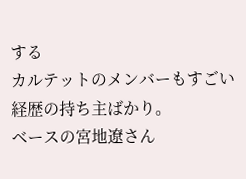する
カルテットのメンバーもすごい経歴の持ち主ばかり。
ベースの宮地遼さん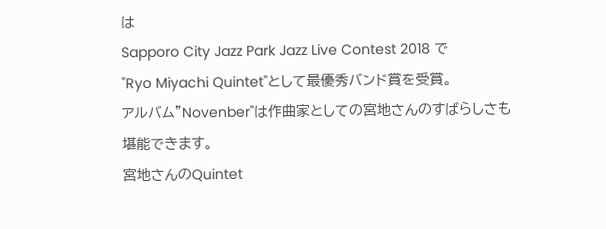は
Sapporo City Jazz Park Jazz Live Contest 2018 で
"Ryo Miyachi Quintet"として最優秀バンド賞を受賞。
アルバム"Novenber"は作曲家としての宮地さんのすばらしさも
堪能できます。
宮地さんのQuintet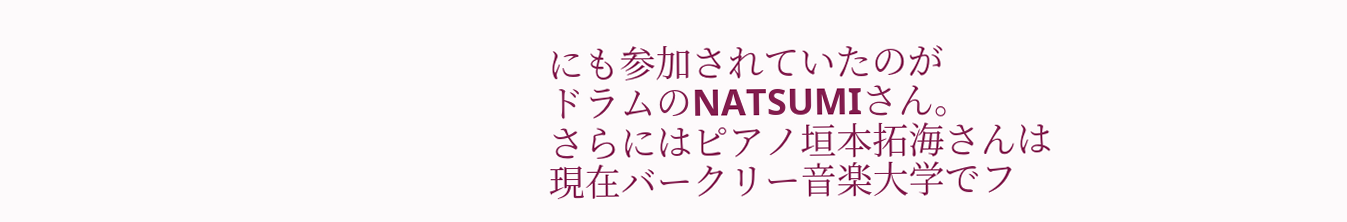にも参加されていたのが
ドラムのNATSUMIさん。
さらにはピアノ垣本拓海さんは
現在バークリー音楽大学でフ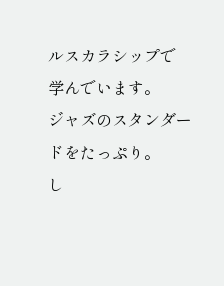ルスカラシップで
学んでいます。
ジャズのスタンダードをたっぷり。
し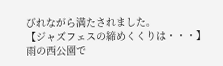びれながら満たされました。
【ジャズフェスの締めくくりは・・・】
雨の西公園で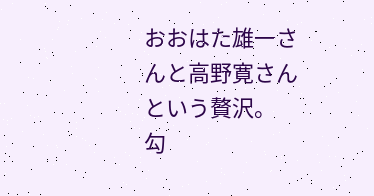おおはた雄一さんと高野寛さんという贅沢。
勾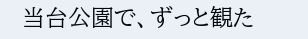当台公園で、ずっと観た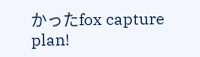かったfox capture plan!